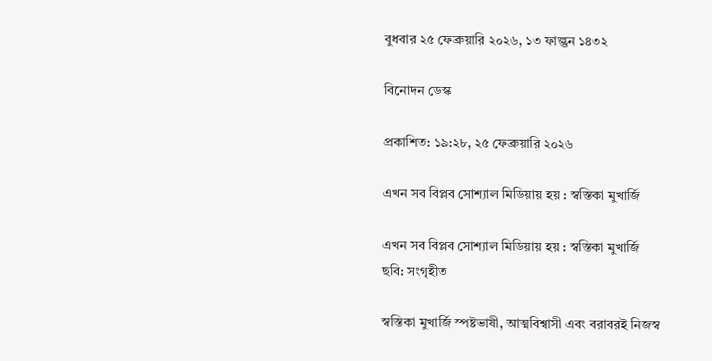বুধবার ২৫ ফেব্রুয়ারি ২০২৬, ১৩ ফাল্গুন ১৪৩২

বিনোদন ডেস্ক

প্রকাশিত: ১৯:২৮, ২৫ ফেব্রুয়ারি ২০২৬

এখন সব বিপ্লব সোশ্যাল মিডিয়ায় হয় : স্বস্তিকা মুখার্জি

এখন সব বিপ্লব সোশ্যাল মিডিয়ায় হয় : স্বস্তিকা মুখার্জি
ছবি: সংগৃহীত

স্বস্তিকা মুখার্জি স্পষ্টভাষী, আত্মবিশ্বাসী এবং বরাবরই নিজস্ব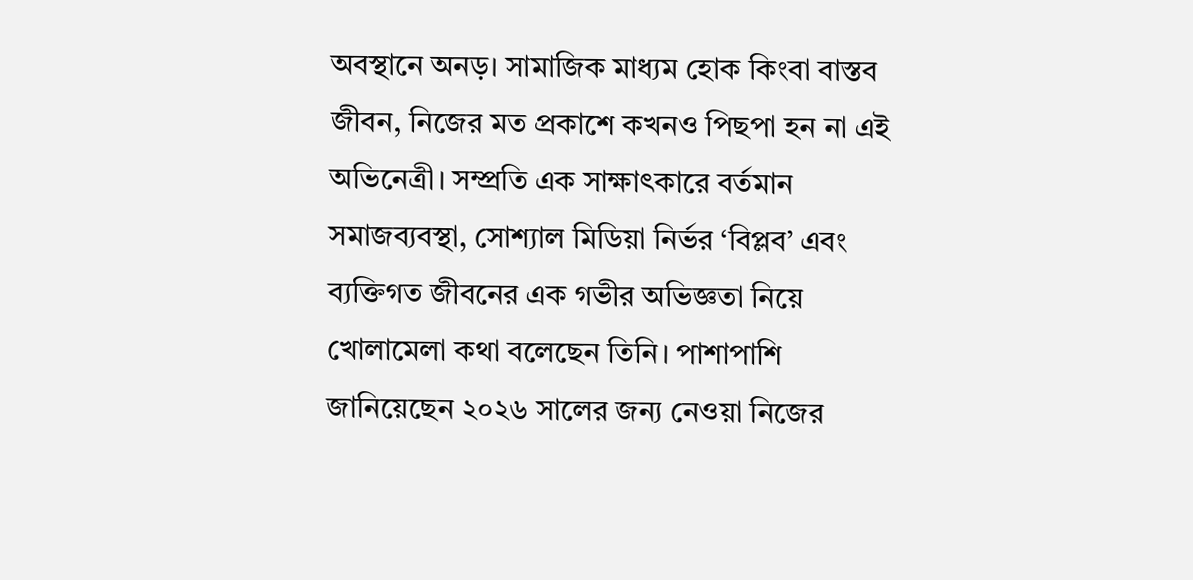অবস্থানে অনড়। সামাজিক মাধ্যম হোক কিংবা বাস্তব জীবন, নিজের মত প্রকাশে কখনও পিছপা হন না এই অভিনেত্রী। সম্প্রতি এক সাক্ষাৎকারে বর্তমান সমাজব্যবস্থা, সোশ্যাল মিডিয়া নির্ভর ‘বিপ্লব’ এবং ব্যক্তিগত জীবনের এক গভীর অভিজ্ঞতা নিয়ে খোলামেলা কথা বলেছেন তিনি। পাশাপাশি জানিয়েছেন ২০২৬ সালের জন্য নেওয়া নিজের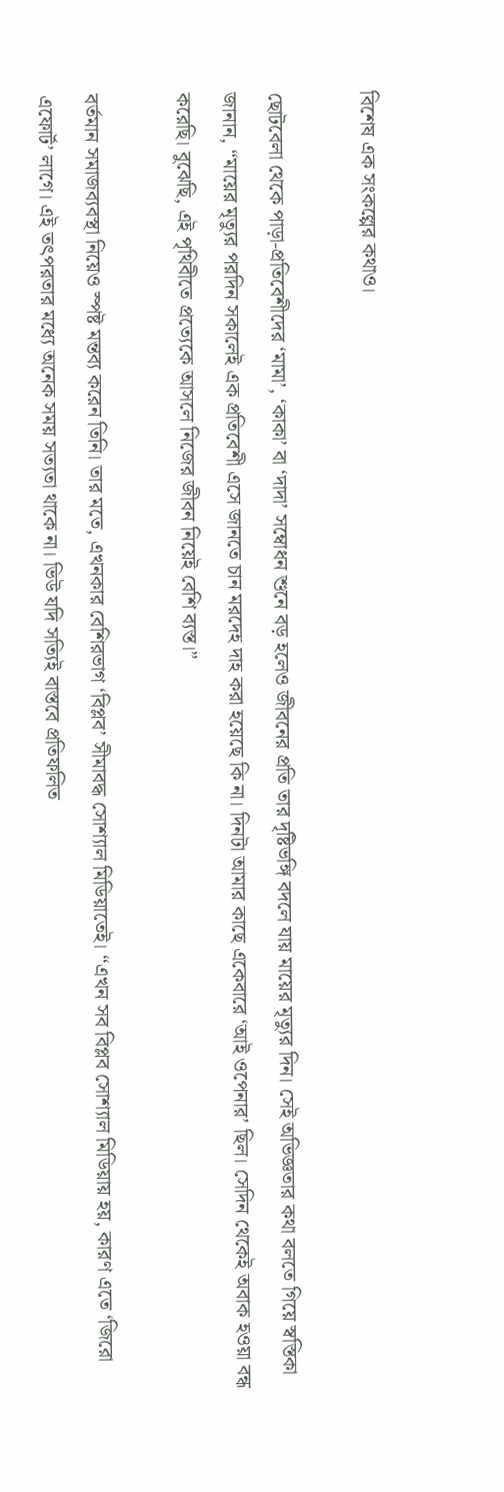বিশেষ এক সংকল্পের কথাও।

ছোটবেলা থেকে পাড়া-প্রতিবেশীদের ‘মামা’, ‘কাকা’ বা ‘দাদা’ সম্বোধন শুনে বড় হলেও জীবনের প্রতি তার দৃষ্টিভঙ্গি বদলে যায় মায়ের মৃত্যুর দিন। সেই অভিজ্ঞতার কথা বলতে গিয়ে স্বস্তিকা জানান, “মায়ের মৃত্যুর পরদিন সকালেই এক প্রতিবেশী এসে জানতে চান মরদেহ দাহ করা হয়েছে কি না। দিনটা আমার কাছে একেবারে ‘আই ওপেনার’ ছিল। সেদিন থেকেই অবাক হওয়া বন্ধ করেছি। বুঝেছি, এই পৃথিবীতে প্রত্যেকে আসলে নিজের জীবন নিয়েই বেশি ব্যস্ত।”

বর্তমান সমাজব্যবস্থা নিয়েও স্পষ্ট মন্তব্য করেন তিনি। তার মতে, এখনকার বেশিরভাগ ‘বিপ্লব’ সীমাবদ্ধ সোশ্যাল মিডিয়াতেই। “এখন সব বিপ্লব সোশ্যাল মিডিয়ায় হয়, কারণ এতে ‘জিরো এফোর্ট’ লাগে। এই তৎপরতার মধ্যে অনেক সময় সত্যতা থাকে না। ভিউ যদি সত্যিই বাস্তবে প্রতিফলিত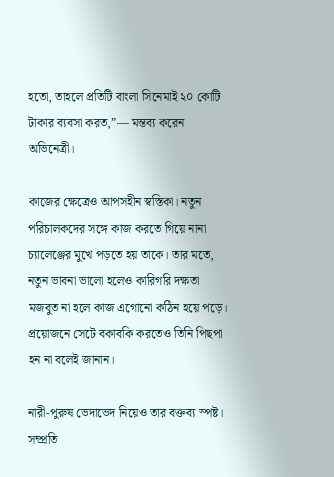হতো, তাহলে প্রতিটি বাংলা সিনেমাই ২০ কোটি টাকার ব্যবসা করত,”— মন্তব্য করেন অভিনেত্রী।

কাজের ক্ষেত্রেও আপসহীন স্বস্তিকা। নতুন পরিচালকদের সঙ্গে কাজ করতে গিয়ে নানা চ্যালেঞ্জের মুখে পড়তে হয় তাকে। তার মতে, নতুন ভাবনা ভালো হলেও কারিগরি দক্ষতা মজবুত না হলে কাজ এগোনো কঠিন হয়ে পড়ে। প্রয়োজনে সেটে বকাবকি করতেও তিনি পিছপা হন না বলেই জানান।

নারী-পুরুষ ভেদাভেদ নিয়েও তার বক্তব্য স্পষ্ট। সম্প্রতি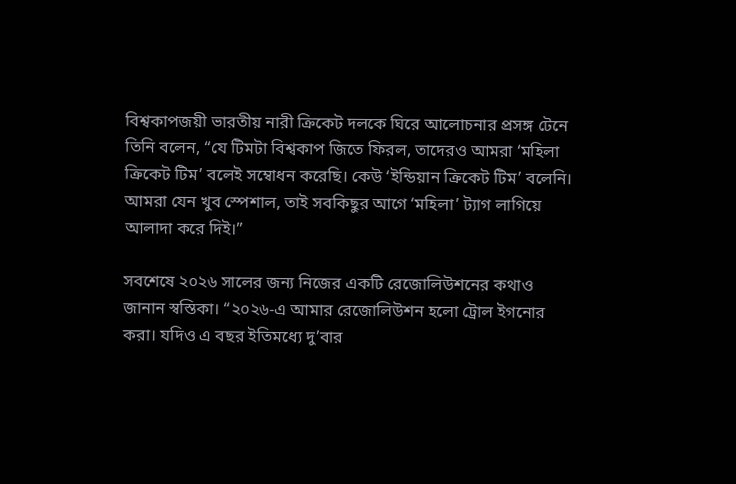বিশ্বকাপজয়ী ভারতীয় নারী ক্রিকেট দলকে ঘিরে আলোচনার প্রসঙ্গ টেনে তিনি বলেন, “যে টিমটা বিশ্বকাপ জিতে ফিরল, তাদেরও আমরা ‘মহিলা ক্রিকেট টিম’ বলেই সম্বোধন করেছি। কেউ ‘ইন্ডিয়ান ক্রিকেট টিম’ বলেনি। আমরা যেন খুব স্পেশাল, তাই সবকিছুর আগে ‘মহিলা’ ট্যাগ লাগিয়ে আলাদা করে দিই।”

সবশেষে ২০২৬ সালের জন্য নিজের একটি রেজোলিউশনের কথাও জানান স্বস্তিকা। “২০২৬-এ আমার রেজোলিউশন হলো ট্রোল ইগনোর করা। যদিও এ বছর ইতিমধ্যে দু’বার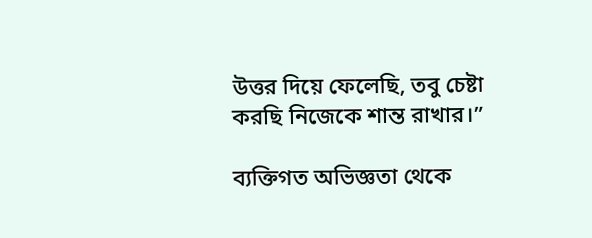উত্তর দিয়ে ফেলেছি, তবু চেষ্টা করছি নিজেকে শান্ত রাখার।”

ব্যক্তিগত অভিজ্ঞতা থেকে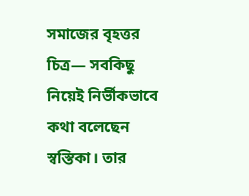সমাজের বৃহত্তর চিত্র— সবকিছু নিয়েই নির্ভীকভাবে কথা বলেছেন স্বস্তিকা। তার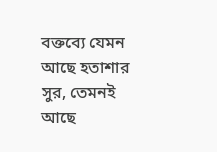বক্তব্যে যেমন আছে হতাশার সুর, তেমনই আছে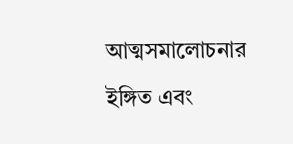আত্মসমালোচনার ইঙ্গিত এবং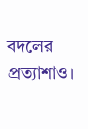বদলের প্রত্যাশাও।